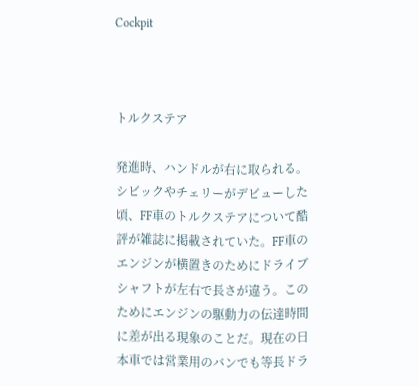Cockpit



トルクステア

発進時、ハンドルが右に取られる。シビックやチェリーがデビューした頃、FF車のトルクステアについて酷評が雑誌に掲載されていた。FF車のエンジンが横置きのためにドライブシャフトが左右で長さが違う。このためにエンジンの駆動力の伝達時間に差が出る現象のことだ。現在の日本車では営業用のバンでも等長ドラ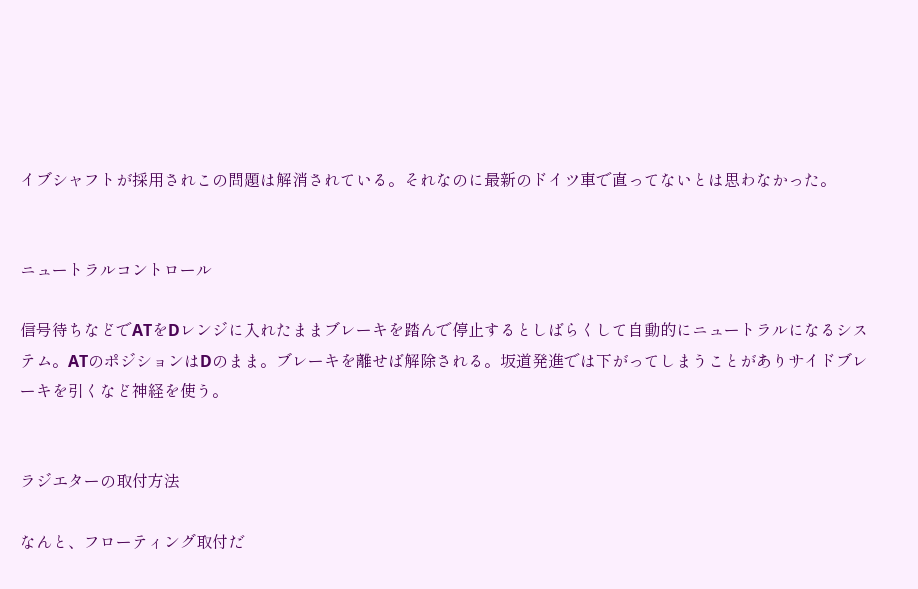イブシャフトが採用されこの問題は解消されている。それなのに最新のドイツ車で直ってないとは思わなかった。


ニュートラルコントロール

信号待ちなどでATをDレンジに入れたままブレーキを踏んで停止するとしばらくして自動的にニュートラルになるシステム。ATのポジションはDのまま。ブレーキを離せば解除される。坂道発進では下がってしまうことがありサイドブレーキを引くなど神経を使う。


ラジエターの取付方法

なんと、フローティング取付だ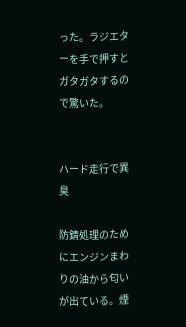った。ラジエターを手で押すとガタガタするので驚いた。


ハード走行で異臭

防錆処理のためにエンジンまわりの油から匂いが出ている。煙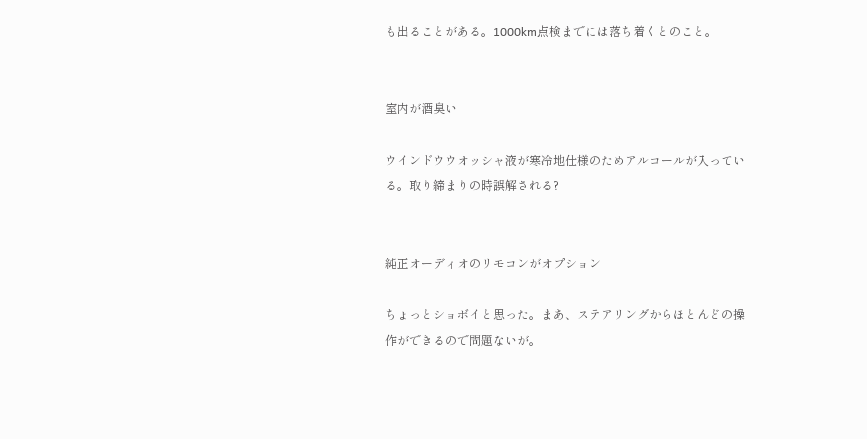も出ることがある。1000km点検までには落ち着くとのこと。


室内が酒臭い

ウインドウウオッシャ液が寒冷地仕様のためアルコールが入っている。取り締まりの時誤解される?


純正オーディオのリモコンがオプション

ちょっとショボイと思った。まあ、ステアリングからほとんどの操作ができるので問題ないが。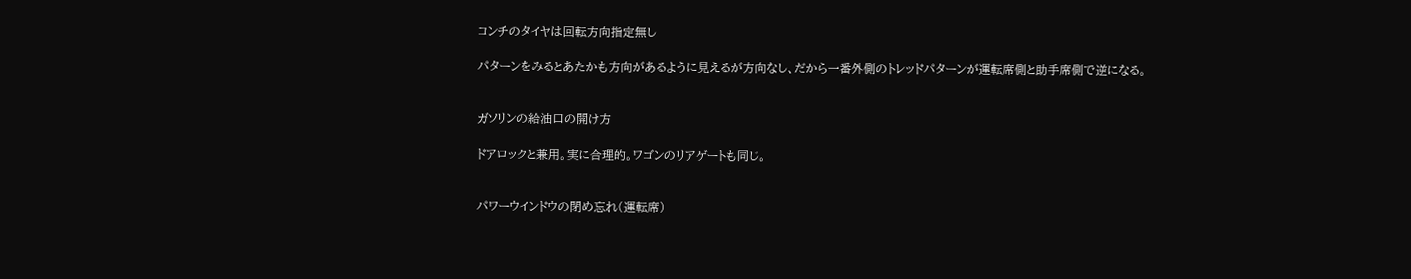コンチのタイヤは回転方向指定無し

パターンをみるとあたかも方向があるように見えるが方向なし、だから一番外側のトレッドパターンが運転席側と助手席側で逆になる。


ガソリンの給油口の開け方

ドアロックと兼用。実に合理的。ワゴンのリアゲートも同じ。


パワーウインドウの閉め忘れ(運転席)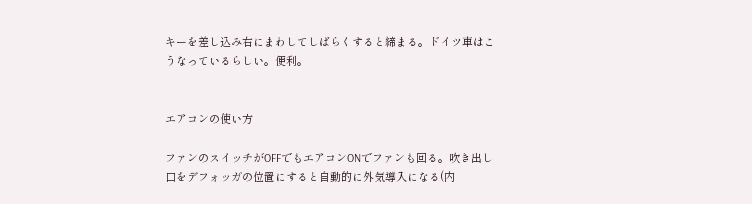キーを差し込み右にまわしてしばらくすると締まる。ドイツ車はこうなっているらしい。便利。


エアコンの使い方

ファンのスイッチがOFFでもエアコンONでファンも回る。吹き出し口をデフォッガの位置にすると自動的に外気導入になる(内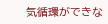気循環ができな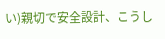い)親切で安全設計、こうし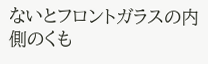ないとフロントガラスの内側のくも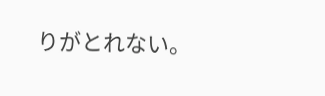りがとれない。